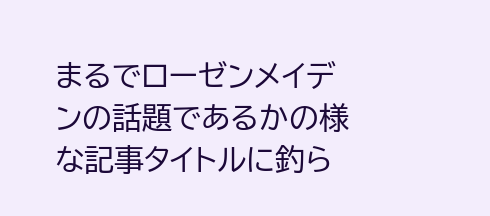まるでローゼンメイデンの話題であるかの様な記事タイトルに釣ら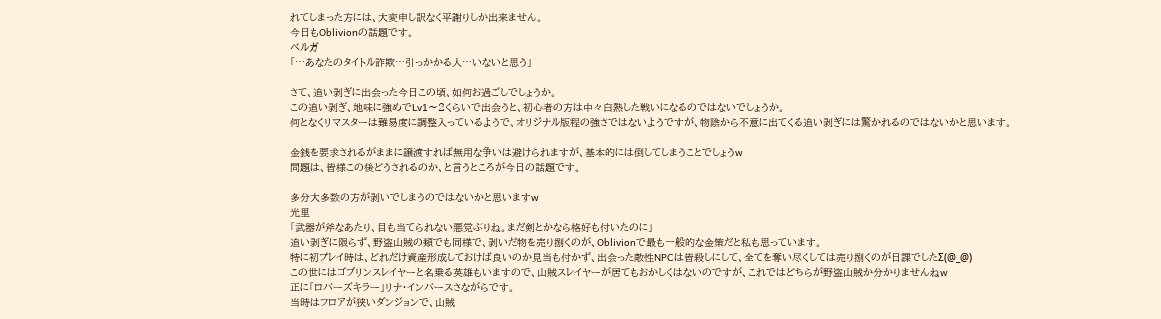れてしまった方には、大変申し訳なく平謝りしか出来ません。
今日もOblivionの話題です。
ベルガ
「⋯あなたのタイトル詐欺⋯引っかかる人⋯いないと思う」

さて、追い剥ぎに出会った今日この頃、如何お過ごしでしょうか。
この追い剥ぎ、地味に強めでLv1〜2くらいで出会うと、初心者の方は中々白熱した戦いになるのではないでしょうか。
何となくリマスターは難易度に調整入っているようで、オリジナル版程の強さではないようですが、物陰から不意に出てくる追い剥ぎには驚かれるのではないかと思います。

金銭を要求されるがままに譲渡すれば無用な争いは避けられますが、基本的には倒してしまうことでしょうw
問題は、皆様この後どうされるのか、と言うところが今日の話題です。

多分大多数の方が剥いでしまうのではないかと思いますw
光里
「武器が斧なあたり、目も当てられない悪党ぶりね。まだ剣とかなら格好も付いたのに」
追い剥ぎに限らず、野盗山賊の類でも同様で、剥いだ物を売り捌くのが、Oblivionで最も一般的な金策だと私も思っています。
特に初プレイ時は、どれだけ資産形成しておけば良いのか見当も付かず、出会った敵性NPCは皆殺しにして、全てを奪い尽くしては売り捌くのが日課でしたΣ(@_@)
この世にはゴブリンスレイヤーと名乗る英雄もいますので、山賊スレイヤーが居てもおかしくはないのですが、これではどちらが野盗山賊か分かりませんねw
正に「ロバーズキラー」リナ・インバースさながらです。
当時はフロアが狭いダンジョンで、山賊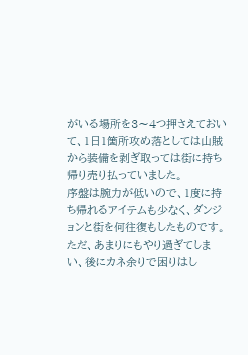がいる場所を3〜4つ押さえておいて、1日1箇所攻め落としては山賊から装備を剥ぎ取っては街に持ち帰り売り払っていました。
序盤は腕力が低いので、1度に持ち帰れるアイテムも少なく、ダンジョンと街を何往復もしたものです。
ただ、あまりにもやり過ぎてしまい、後にカネ余りで困りはし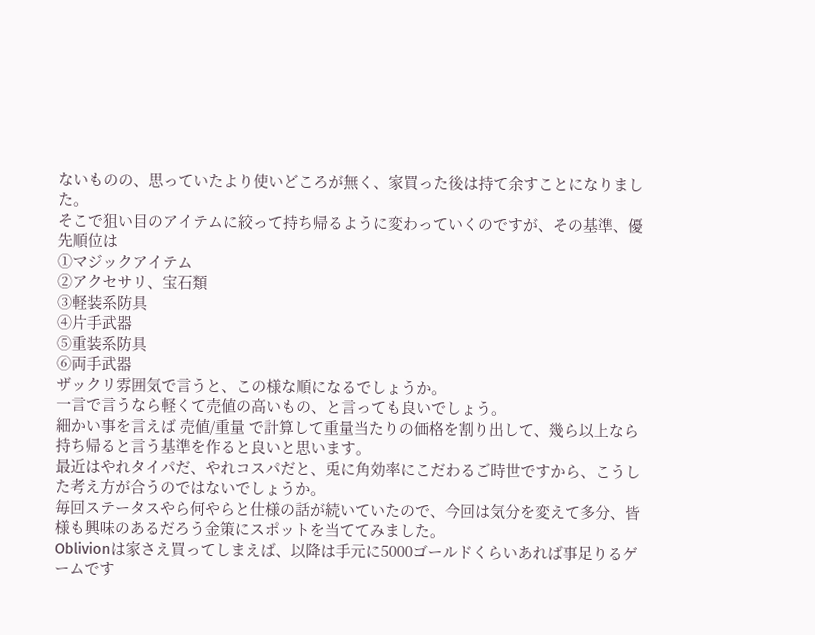ないものの、思っていたより使いどころが無く、家買った後は持て余すことになりました。
そこで狙い目のアイテムに絞って持ち帰るように変わっていくのですが、その基準、優先順位は
①マジックアイテム
②アクセサリ、宝石類
③軽装系防具
④片手武器
⑤重装系防具
⑥両手武器
ザックリ雰囲気で言うと、この様な順になるでしょうか。
一言で言うなら軽くて売値の高いもの、と言っても良いでしょう。
細かい事を言えば 売値/重量 で計算して重量当たりの価格を割り出して、幾ら以上なら持ち帰ると言う基準を作ると良いと思います。
最近はやれタイパだ、やれコスパだと、兎に角効率にこだわるご時世ですから、こうした考え方が合うのではないでしょうか。
毎回ステータスやら何やらと仕様の話が続いていたので、今回は気分を変えて多分、皆様も興味のあるだろう金策にスポットを当ててみました。
Oblivionは家さえ買ってしまえば、以降は手元に5000ゴールドくらいあれば事足りるゲームです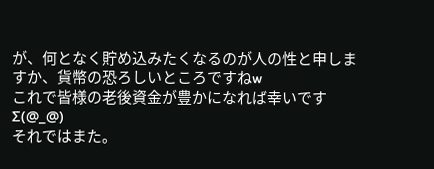が、何となく貯め込みたくなるのが人の性と申しますか、貨幣の恐ろしいところですねw
これで皆様の老後資金が豊かになれば幸いですΣ(@_@)
それではまた。